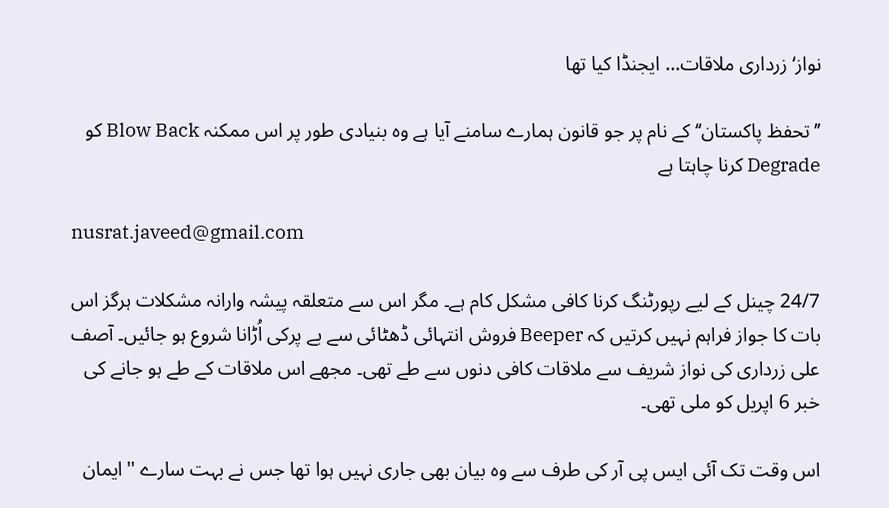نواز‘ زرداری ملاقات… ایجنڈا کیا تھا

’’تحفظ پاکستان‘‘ کے نام پر جو قانون ہمارے سامنے آیا ہے وہ بنیادی طور پر اس ممکنہ Blow Back کو Degrade کرنا چاہتا ہے

nusrat.javeed@gmail.com

24/7 چینل کے لیے رپورٹنگ کرنا کافی مشکل کام ہے۔ مگر اس سے متعلقہ پیشہ وارانہ مشکلات ہرگز اس بات کا جواز فراہم نہیں کرتیں کہ Beeper فروش انتہائی ڈھٹائی سے بے پرکی اُڑانا شروع ہو جائیں۔ آصف علی زرداری کی نواز شریف سے ملاقات کافی دنوں سے طے تھی۔ مجھے اس ملاقات کے طے ہو جانے کی خبر 6 اپریل کو ملی تھی۔

اس وقت تک آئی ایس پی آر کی طرف سے وہ بیان بھی جاری نہیں ہوا تھا جس نے بہت سارے ''ایمان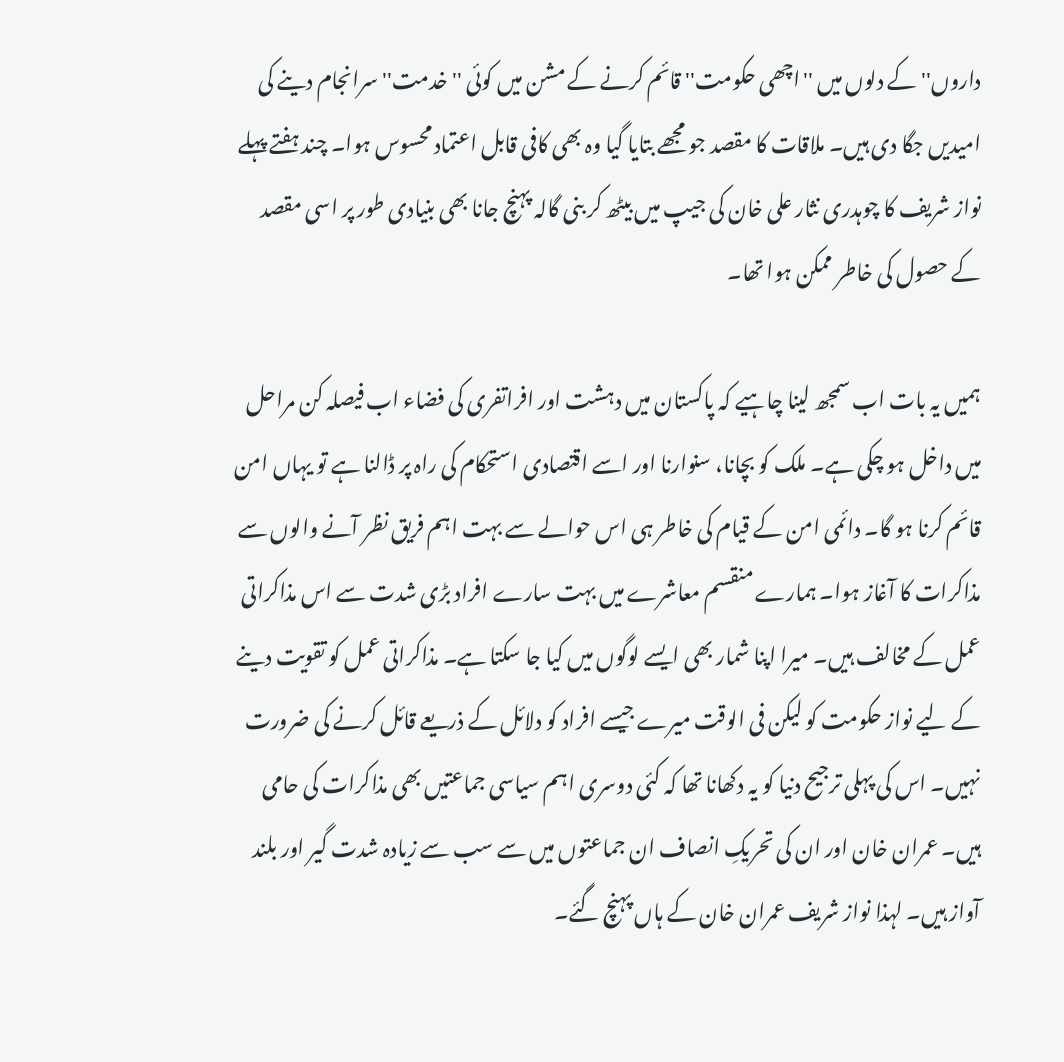داروں'' کے دلوں میں ''اچھی حکومت'' قائم کرنے کے مشن میں کوئی ''خدمت'' سرانجام دینے کی امیدیں جگا دی ہیں۔ ملاقات کا مقصد جو مجھے بتایا گیا وہ بھی کافی قابل اعتماد محسوس ہوا۔ چند ہفتے پہلے نواز شریف کا چوہدری نثار علی خان کی جیپ میں بیٹھ کر بنی گالہ پہنچ جانا بھی بنیادی طور پر اسی مقصد کے حصول کی خاطر ممکن ہوا تھا۔

ہمیں یہ بات اب سمجھ لینا چاہیے کہ پاکستان میں دہشت اور افراتفری کی فضاء اب فیصلہ کن مراحل میں داخل ہو چکی ہے۔ ملک کو بچانا، سنوارنا اور اسے اقتصادی استحکام کی راہ پر ڈالنا ہے تو یہاں امن قائم کرنا ہو گا۔ دائمی امن کے قیام کی خاطر ہی اس حوالے سے بہت اہم فریق نظر آنے والوں سے مذاکرات کا آغاز ہوا۔ ہمارے منقسم معاشرے میں بہت سارے افراد بڑی شدت سے اس مذاکراتی عمل کے مخالف ہیں۔ میرا اپنا شمار بھی ایسے لوگوں میں کیا جا سکتا ہے۔ مذاکراتی عمل کو تقویت دینے کے لیے نواز حکومت کو لیکن فی الوقت میرے جیسے افراد کو دلائل کے ذریعے قائل کرنے کی ضرورت نہیں۔ اس کی پہلی ترجیح دنیا کو یہ دکھانا تھا کہ کئی دوسری اہم سیاسی جماعتیں بھی مذاکرات کی حامی ہیں۔ عمران خان اور ان کی تحریکِ انصاف ان جماعتوں میں سے سب سے زیادہ شدت گیر اور بلند آواز ہیں۔ لہذا نواز شریف عمران خان کے ہاں پہنچ گئے۔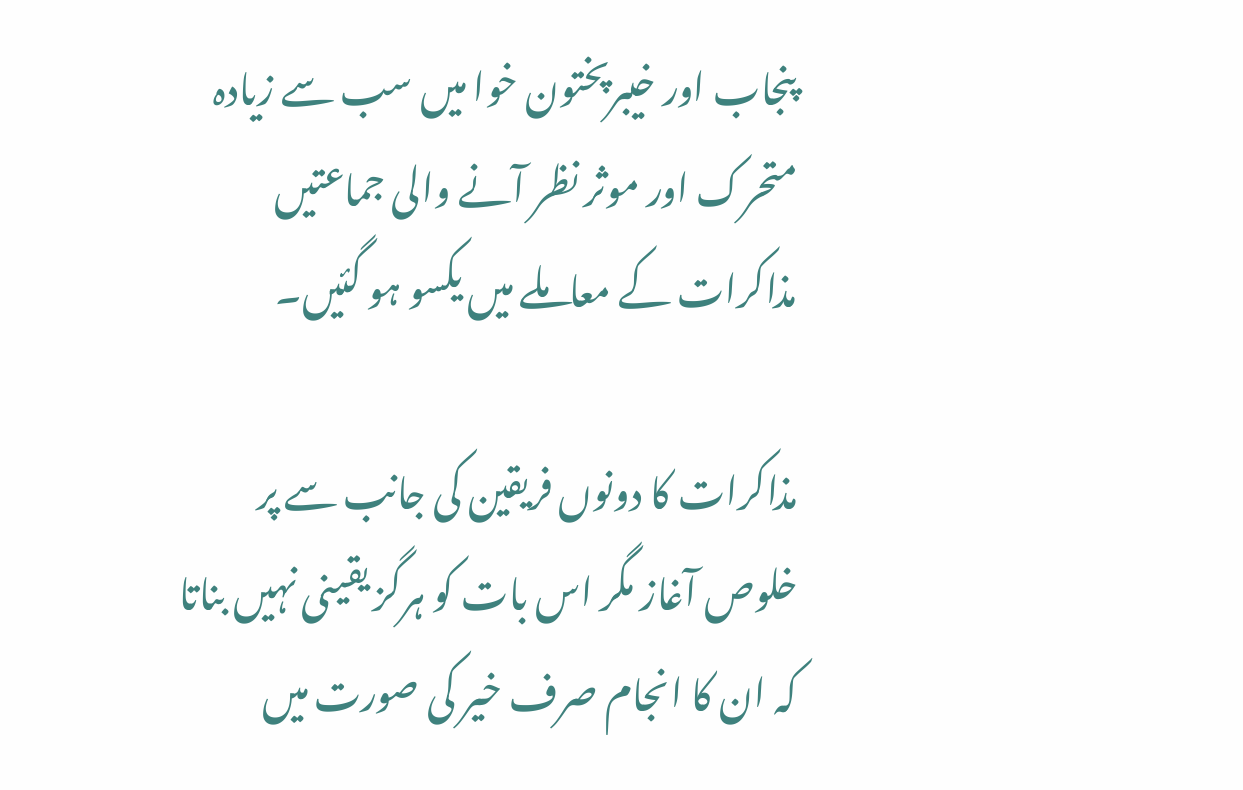پنجاب اور خیبرپختون خوا میں سب سے زیادہ متحرک اور موثر نظر آنے والی جماعتیں مذاکرات کے معاملے میں یکسو ہو گئیں۔

مذاکرات کا دونوں فریقین کی جانب سے پر خلوص آغاز مگر اس بات کو ہرگز یقینی نہیں بناتا کہ ان کا انجام صرف خیر کی صورت میں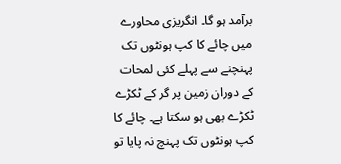برآمد ہو گا۔ انگریزی محاورے میں چائے کا کپ ہونٹوں تک پہنچنے سے پہلے کئی لمحات کے دوران زمین پر گر کے ٹکڑے ٹکڑے بھی ہو سکتا ہے۔ چائے کا کپ ہونٹوں تک پہنچ نہ پایا تو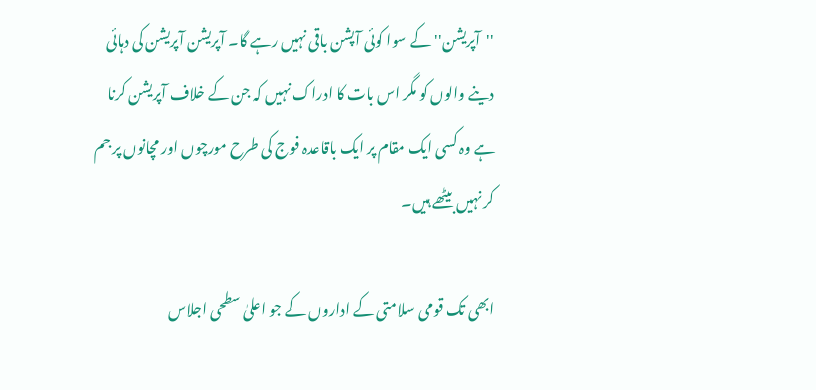''آپریشن'' کے سوا کوئی آپشن باقی نہیں رہے گا۔ آپریشن آپریشن کی دہائی دینے والوں کو مگر اس بات کا ادراک نہیں کہ جن کے خلاف آپریشن کرنا ہے وہ کسی ایک مقام پر ایک باقاعدہ فوج کی طرح مورچوں اور مچانوں پر جم کر نہیں بیٹھے ہیں۔

ابھی تک قومی سلامتی کے اداروں کے جو اعلیٰ سطحی اجلاس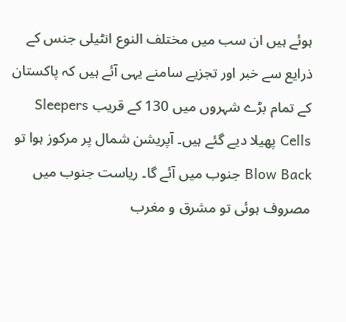ہوئے ہیں ان سب میں مختلف النوع انٹیلی جنس کے ذرایع سے خبر اور تجزیے سامنے یہی آئے ہیں کہ پاکستان کے تمام بڑے شہروں میں 130 کے قریب Sleepers Cells پھیلا دیے گئے ہیں۔ آپریشن شمال پر مرکوز ہوا تو Blow Back جنوب میں آئے گا۔ ریاست جنوب میں مصروف ہوئی تو مشرق و مغرب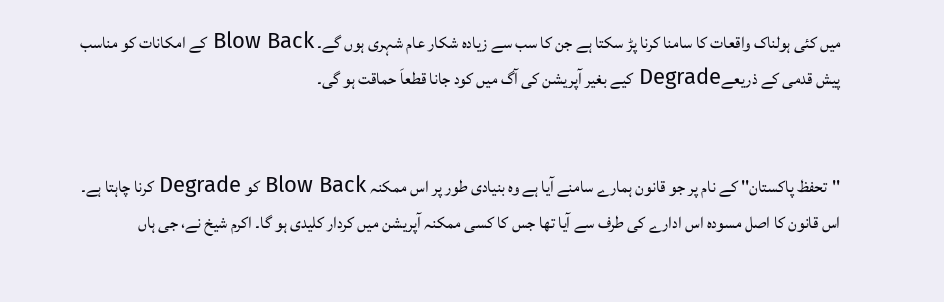میں کئی ہولناک واقعات کا سامنا کرنا پڑ سکتا ہے جن کا سب سے زیادہ شکار عام شہری ہوں گے۔ Blow Back کے امکانات کو مناسب پیش قدمی کے ذریعےDegrade کیے بغیر آپریشن کی آگ میں کود جانا قطعاَ حماقت ہو گی۔


''تحفظ پاکستان'' کے نام پر جو قانون ہمارے سامنے آیا ہے وہ بنیادی طور پر اس ممکنہ Blow Back کو Degrade کرنا چاہتا ہے۔ اس قانون کا اصل مسودہ اس ادارے کی طرف سے آیا تھا جس کا کسی ممکنہ آپریشن میں کردار کلیدی ہو گا۔ اکرم شیخ نے، جی ہاں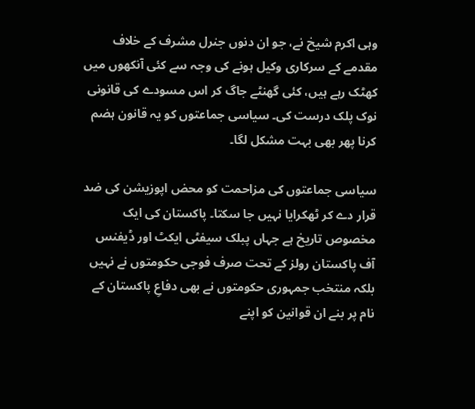وہی اکرم شیخ نے، جو ان دنوں جنرل مشرف کے خلاف مقدمے کے سرکاری وکیل ہونے کی وجہ سے کئی آنکھوں میں کھٹک رہے ہیں، کئی گھنٹے جاگ کر اس مسودے کی قانونی نوک پلک درست کی۔ سیاسی جماعتوں کو یہ قانون ہضم کرنا پھر بھی بہت مشکل لگا۔

سیاسی جماعتوں کی مزاحمت کو محض اپوزیشن کی ضد قرار دے کر ٹھکرایا نہیں جا سکتا۔ پاکستان کی ایک مخصوص تاریخ ہے جہاں پبلک سیفٹی ایکٹ اور ڈیفنس آف پاکستان رولز کے تحت صرف فوجی حکومتوں نے نہیں بلکہ منتخب جمہوری حکومتوں نے بھی دفاعِ پاکستان کے نام پر بنے ان قوانین کو اپنے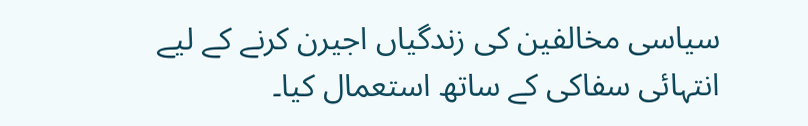سیاسی مخالفین کی زندگیاں اجیرن کرنے کے لیے انتہائی سفاکی کے ساتھ استعمال کیا۔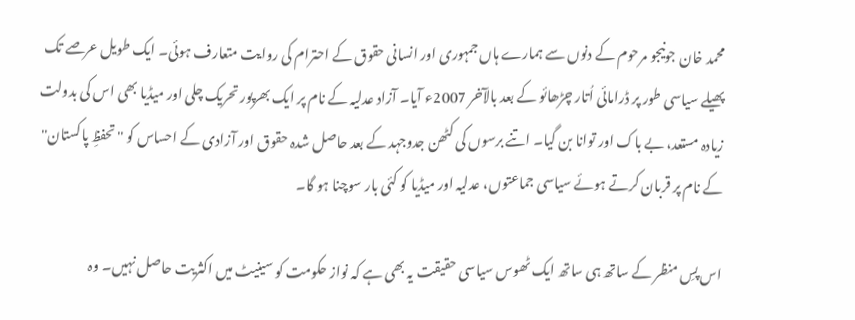محمد خان جونیجو مرحوم کے دنوں سے ہمارے ہاں جمہوری اور انسانی حقوق کے احترام کی روایت متعارف ہوئی۔ ایک طویل عرصے تک پھیلے سیاسی طور پر ڈرامائی اُتار چڑھائو کے بعد بالآخر 2007ء آیا۔ آزاد عدلیہ کے نام پر ایک بھرپور تحریک چلی اور میڈیا بھی اس کی بدولت زیادہ مستعد، بے باک اور توانا بن گیا۔ اتنے برسوں کی کٹھن جدوجہد کے بعد حاصل شدہ حقوق اور آزادی کے احساس کو ''تحفظِ پاکستان'' کے نام پر قربان کرتے ہوئے سیاسی جماعتوں، عدلیہ اور میڈیا کو کئی بار سوچنا ہو گا۔

اس پسِ منظر کے ساتھ ہی ساتھ ایک ٹھوس سیاسی حقیقت یہ بھی ہے کہ نواز حکومت کو سینیٹ میں اکثریت حاصل نہیں۔ وہ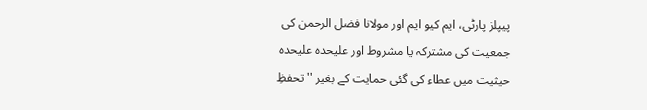پیپلز پارٹی، ایم کیو ایم اور مولانا فضل الرحمن کی جمعیت کی مشترکہ یا مشروط اور علیحدہ علیحدہ حیثیت میں عطاء کی گئی حمایت کے بغیر ''تحفظِ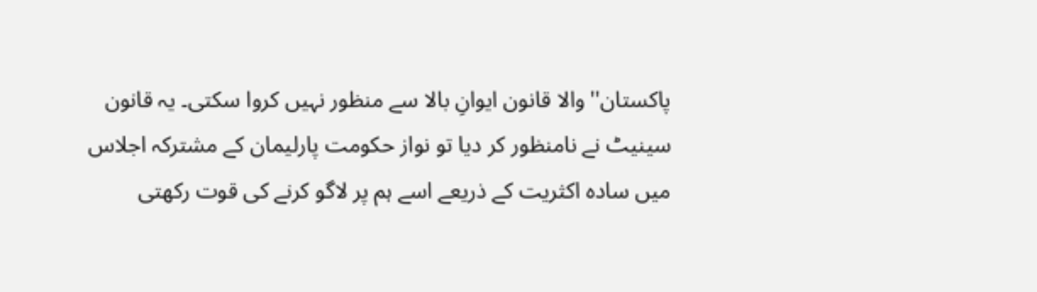پاکستان'' والا قانون ایوانِ بالا سے منظور نہیں کروا سکتی۔ یہ قانون سینیٹ نے نامنظور کر دیا تو نواز حکومت پارلیمان کے مشترکہ اجلاس میں سادہ اکثریت کے ذریعے اسے ہم پر لاگو کرنے کی قوت رکھتی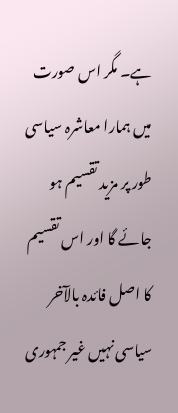ہے۔ مگر اس صورت میں ہمارا معاشرہ سیاسی طور پر مزید تقسیم ہو جائے گا اور اس تقسیم کا اصل فائدہ بالآخر سیاسی نہیں غیر جمہوری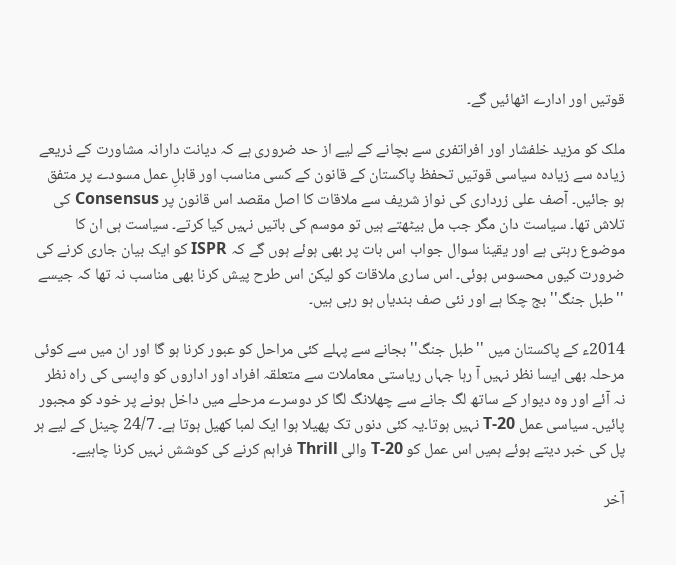قوتیں اور ادارے اٹھائیں گے۔

ملک کو مزید خلفشار اور افراتفری سے بچانے کے لیے از حد ضروری ہے کہ دیانت دارانہ مشاورت کے ذریعے زیادہ سے زیادہ سیاسی قوتیں تحفظ پاکستان کے قانون کے کسی مناسب اور قابلِ عمل مسودے پر متفق ہو جائیں۔ آصف علی زرداری کی نواز شریف سے ملاقات کا اصل مقصد اس قانون پر Consensus کی تلاش تھا۔ سیاست دان مگر جب مل بیٹھتے ہیں تو موسم کی باتیں نہیں کیا کرتے۔ سیاست ہی ان کا موضوع رہتی ہے اور یقینا سوال جواب اس بات پر بھی ہوئے ہوں گے کہ ISPR کو ایک بیان جاری کرنے کی ضرورت کیوں محسوس ہوئی۔ اس ساری ملاقات کو لیکن اس طرح پیش کرنا بھی مناسب نہ تھا کہ جیسے ''طبل جنگ'' بج چکا ہے اور نئی صف بندیاں ہو رہی ہیں۔

2014ء کے پاکستان میں ''طبل جنگ'' بجانے سے پہلے کئی مراحل کو عبور کرنا ہو گا اور ان میں سے کوئی مرحلہ بھی ایسا نظر نہیں آ رہا جہاں ریاستی معاملات سے متعلقہ افراد اور اداروں کو واپسی کی راہ نظر نہ آئے اور وہ دیوار کے ساتھ لگ جانے سے چھلانگ لگا کر دوسرے مرحلے میں داخل ہونے پر خود کو مجبور پائیں۔ سیاسی عمل T-20 نہیں ہوتا۔یہ کئی دنوں تک پھیلا ہوا ایک لمبا کھیل ہوتا ہے۔ 24/7 چینل کے لیے ہر پل کی خبر دیتے ہوئے ہمیں اس عمل کو T-20 والی Thrill فراہم کرنے کی کوشش نہیں کرنا چاہیے۔

آخر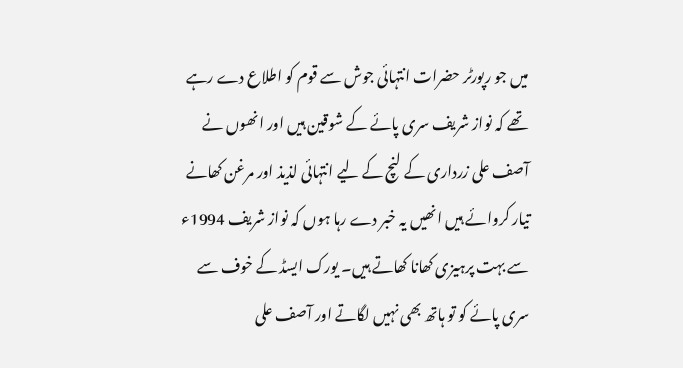میں جو رپورٹر حضرات انتہائی جوش سے قوم کو اطلاع دے رہے تھے کہ نواز شریف سری پائے کے شوقین ہیں اور انھوں نے آصف علی زرداری کے لنچ کے لیے انتہائی لذیذ اور مرغن کھانے تیار کروائے ہیں انھیں یہ خبر دے رہا ہوں کہ نواز شریف 1994ء سے بہت پرہیزی کھانا کھاتے ہیں۔ یورک ایسڈ کے خوف سے سری پائے کو تو ہاتھ بھی نہیں لگاتے اور آصف علی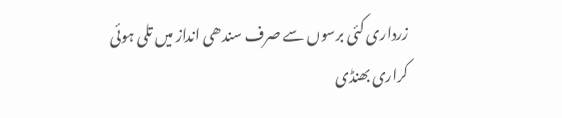زرداری کئی برسوں سے صرف سندھی انداز میں تلی ہوئی کراری بھنڈی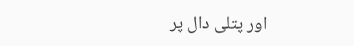اور پتلی دال پر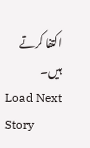اکتفا کرتے ہیں۔
Load Next Story